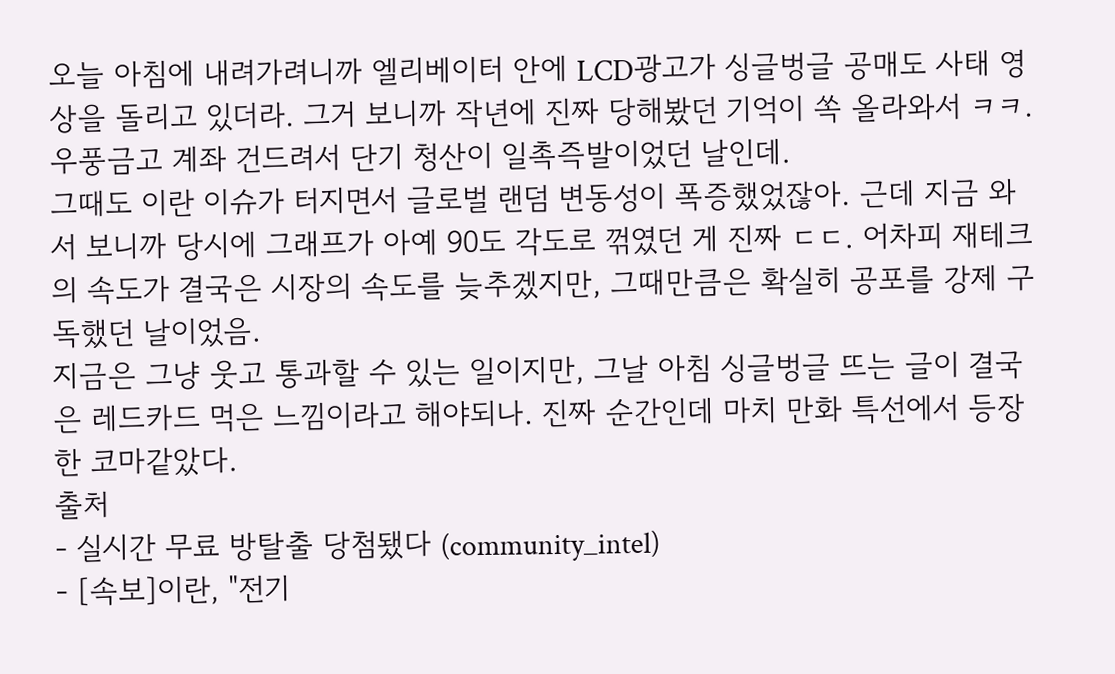오늘 아침에 내려가려니까 엘리베이터 안에 LCD광고가 싱글벙글 공매도 사태 영상을 돌리고 있더라. 그거 보니까 작년에 진짜 당해봤던 기억이 쏙 올라와서 ㅋㅋ. 우풍금고 계좌 건드려서 단기 청산이 일촉즉발이었던 날인데.
그때도 이란 이슈가 터지면서 글로벌 랜덤 변동성이 폭증했었잖아. 근데 지금 와서 보니까 당시에 그래프가 아예 90도 각도로 꺾였던 게 진짜 ㄷㄷ. 어차피 재테크의 속도가 결국은 시장의 속도를 늦추겠지만, 그때만큼은 확실히 공포를 강제 구독했던 날이었음.
지금은 그냥 웃고 통과할 수 있는 일이지만, 그날 아침 싱글벙글 뜨는 글이 결국은 레드카드 먹은 느낌이라고 해야되나. 진짜 순간인데 마치 만화 특선에서 등장한 코마같았다.
출처
- 실시간 무료 방탈출 당첨됐다 (community_intel)
- [속보]이란, "전기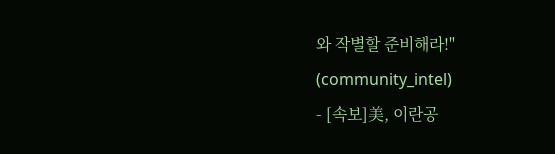와 작별할 준비해라!" (community_intel)
- [속보]美, 이란공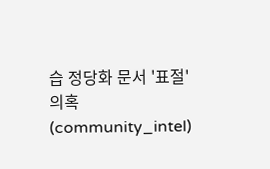습 정당화 문서 '표절' 의혹 (community_intel)